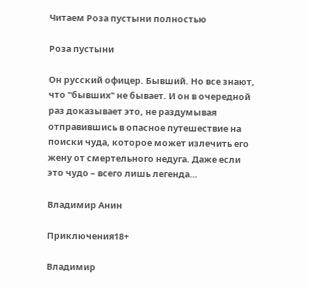Читаем Роза пустыни полностью

Роза пустыни

Он русский офицер. Бывший. Но все знают, что "бывших" не бывает. И он в очередной раз доказывает это, не раздумывая отправившись в опасное путешествие на поиски чуда, которое может излечить его жену от смертельного недуга. Даже если это чудо – всего лишь легенда…

Владимир Анин

Приключения18+

Владимир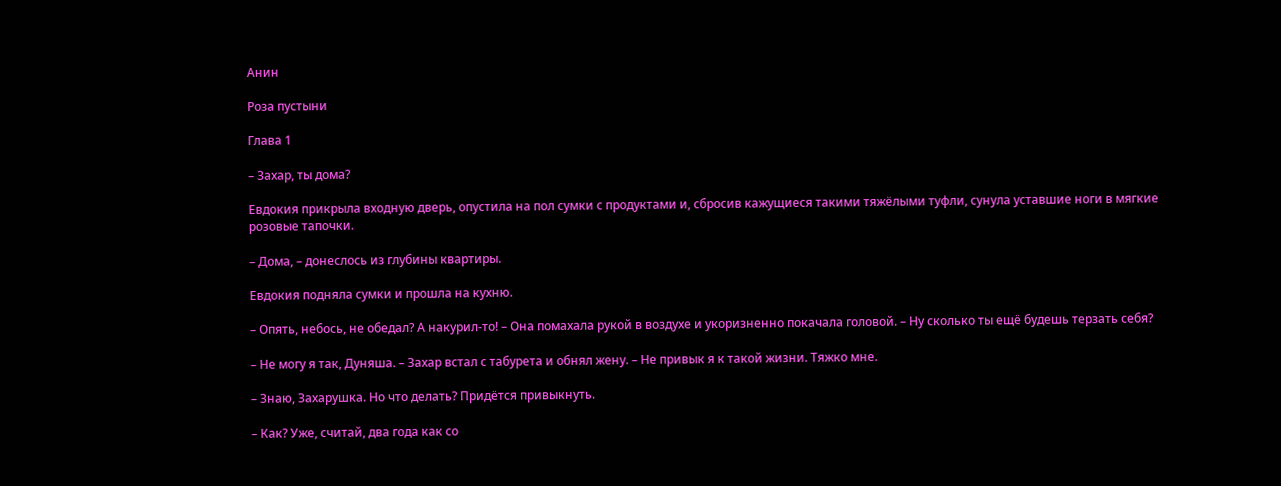Анин

Роза пустыни

Глава 1

– Захар, ты дома?

Евдокия прикрыла входную дверь, опустила на пол сумки с продуктами и, сбросив кажущиеся такими тяжёлыми туфли, сунула уставшие ноги в мягкие розовые тапочки.

– Дома, – донеслось из глубины квартиры.

Евдокия подняла сумки и прошла на кухню.

– Опять, небось, не обедал? А накурил-то! – Она помахала рукой в воздухе и укоризненно покачала головой. – Ну сколько ты ещё будешь терзать себя?

– Не могу я так, Дуняша. – Захар встал с табурета и обнял жену. – Не привык я к такой жизни. Тяжко мне.

– Знаю, Захарушка. Но что делать? Придётся привыкнуть.

– Как? Уже, считай, два года как со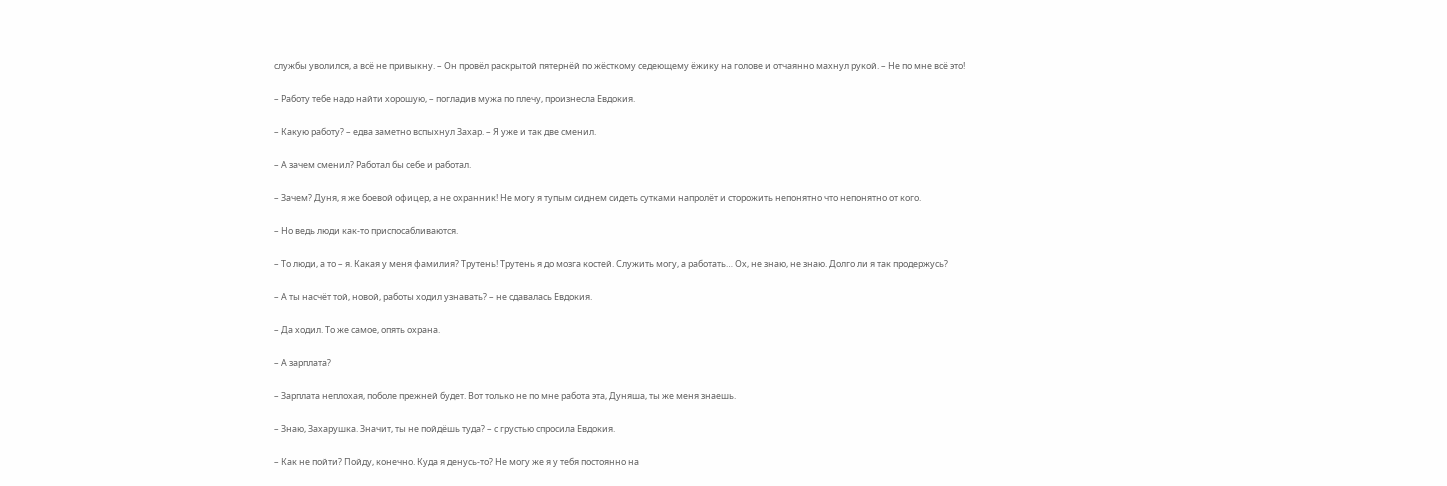службы уволился, а всё не привыкну. – Он провёл раскрытой пятернёй по жёсткому седеющему ёжику на голове и отчаянно махнул рукой. – Не по мне всё это!

– Работу тебе надо найти хорошую, – погладив мужа по плечу, произнесла Евдокия.

– Какую работу? – едва заметно вспыхнул Захар. – Я уже и так две сменил.

– А зачем сменил? Работал бы себе и работал.

– Зачем? Дуня, я же боевой офицер, а не охранник! Не могу я тупым сиднем сидеть сутками напролёт и сторожить непонятно что непонятно от кого.

– Но ведь люди как-то приспосабливаются.

– То люди, а то – я. Какая у меня фамилия? Трутень! Трутень я до мозга костей. Служить могу, а работать… Ох, не знаю, не знаю. Долго ли я так продержусь?

– А ты насчёт той, новой, работы ходил узнавать? – не сдавалась Евдокия.

– Да ходил. То же самое, опять охрана.

– А зарплата?

– Зарплата неплохая, поболе прежней будет. Вот только не по мне работа эта, Дуняша, ты же меня знаешь.

– Знаю, Захарушка. Значит, ты не пойдёшь туда? – с грустью спросила Евдокия.

– Как не пойти? Пойду, конечно. Куда я денусь-то? Не могу же я у тебя постоянно на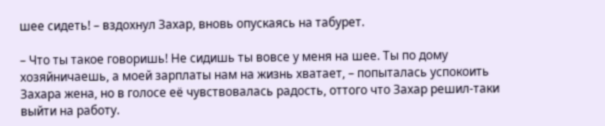шее сидеть! – вздохнул Захар, вновь опускаясь на табурет.

– Что ты такое говоришь! Не сидишь ты вовсе у меня на шее. Ты по дому хозяйничаешь, а моей зарплаты нам на жизнь хватает, – попыталась успокоить Захара жена, но в голосе её чувствовалась радость, оттого что Захар решил-таки выйти на работу.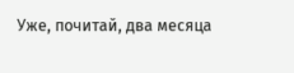Уже, почитай, два месяца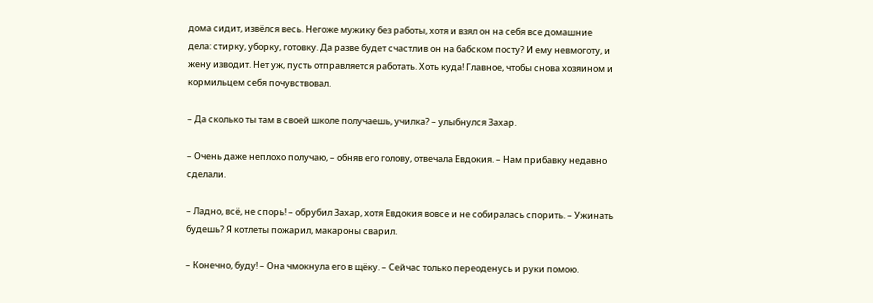дома сидит, извёлся весь. Негоже мужику без работы, хотя и взял он на себя все домашние дела: стирку, уборку, готовку. Да разве будет счастлив он на бабском посту? И ему невмоготу, и жену изводит. Нет уж, пусть отправляется работать. Хоть куда! Главное, чтобы снова хозяином и кормильцем себя почувствовал.

– Да сколько ты там в своей школе получаешь, училка? – улыбнулся Захар.

– Очень даже неплохо получаю, – обняв его голову, отвечала Евдокия. – Нам прибавку недавно сделали.

– Ладно, всё, не спорь! – обрубил Захар, хотя Евдокия вовсе и не собиралась спорить. – Ужинать будешь? Я котлеты пожарил, макароны сварил.

– Конечно, буду! – Она чмокнула его в щёку. – Сейчас только переоденусь и руки помою.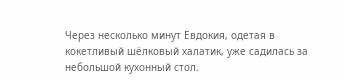Через несколько минут Евдокия, одетая в кокетливый шёлковый халатик, уже садилась за небольшой кухонный стол.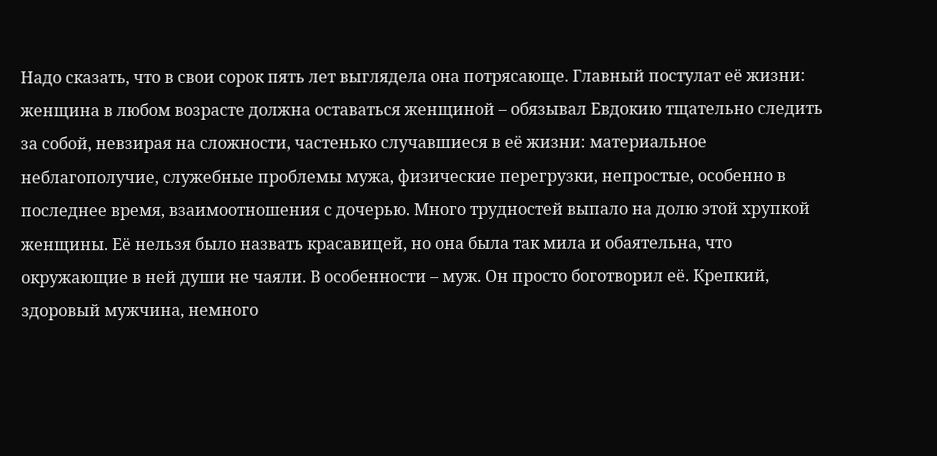Надо сказать, что в свои сорок пять лет выглядела она потрясающе. Главный постулат её жизни: женщина в любом возрасте должна оставаться женщиной – обязывал Евдокию тщательно следить за собой, невзирая на сложности, частенько случавшиеся в её жизни: материальное неблагополучие, служебные проблемы мужа, физические перегрузки, непростые, особенно в последнее время, взаимоотношения с дочерью. Много трудностей выпало на долю этой хрупкой женщины. Её нельзя было назвать красавицей, но она была так мила и обаятельна, что окружающие в ней души не чаяли. В особенности – муж. Он просто боготворил её. Крепкий, здоровый мужчина, немного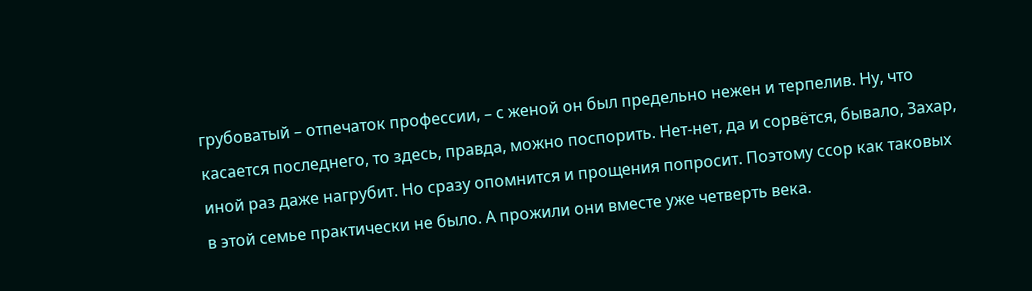грубоватый – отпечаток профессии, – с женой он был предельно нежен и терпелив. Ну, что касается последнего, то здесь, правда, можно поспорить. Нет-нет, да и сорвётся, бывало, Захар, иной раз даже нагрубит. Но сразу опомнится и прощения попросит. Поэтому ссор как таковых в этой семье практически не было. А прожили они вместе уже четверть века.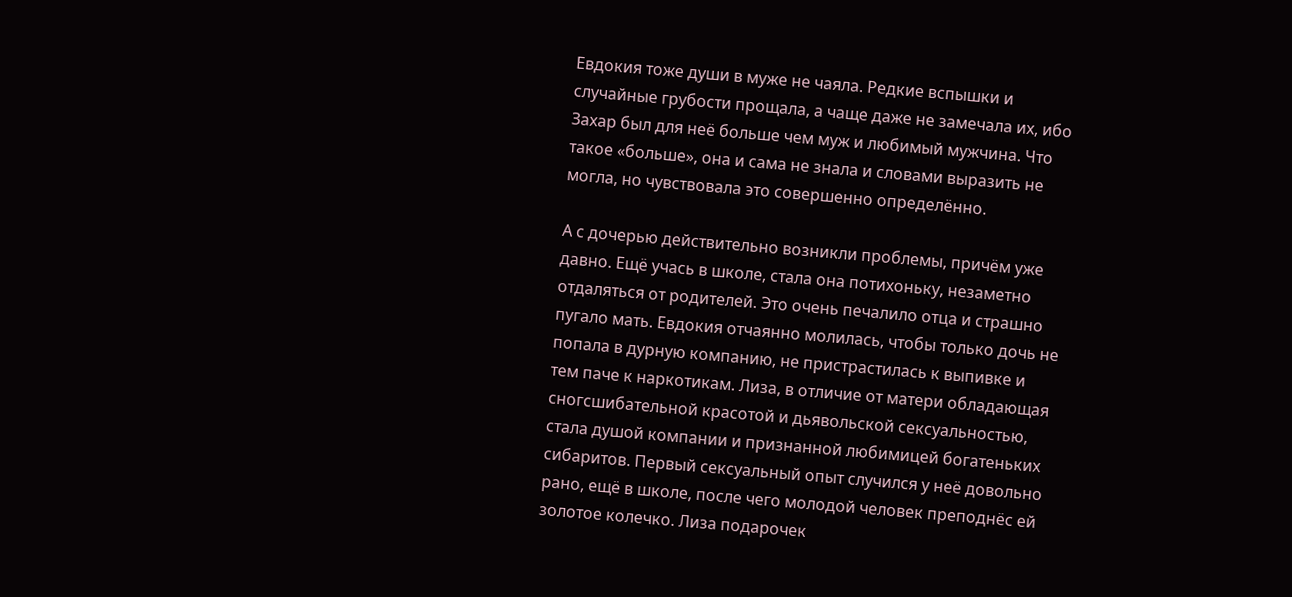Евдокия тоже души в муже не чаяла. Редкие вспышки и случайные грубости прощала, а чаще даже не замечала их, ибо Захар был для неё больше чем муж и любимый мужчина. Что такое «больше», она и сама не знала и словами выразить не могла, но чувствовала это совершенно определённо.

А с дочерью действительно возникли проблемы, причём уже давно. Ещё учась в школе, стала она потихоньку, незаметно отдаляться от родителей. Это очень печалило отца и страшно пугало мать. Евдокия отчаянно молилась, чтобы только дочь не попала в дурную компанию, не пристрастилась к выпивке и тем паче к наркотикам. Лиза, в отличие от матери обладающая сногсшибательной красотой и дьявольской сексуальностью, стала душой компании и признанной любимицей богатеньких сибаритов. Первый сексуальный опыт случился у неё довольно рано, ещё в школе, после чего молодой человек преподнёс ей золотое колечко. Лиза подарочек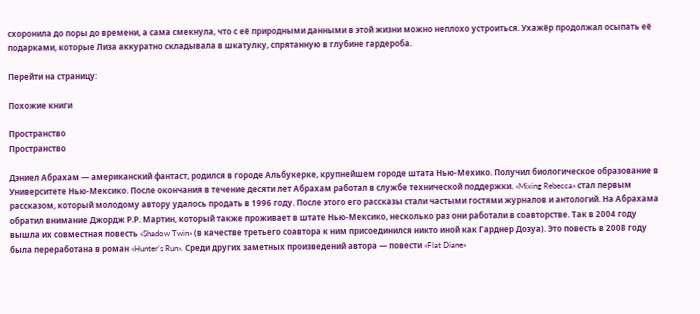схоронила до поры до времени, а сама смекнула, что с её природными данными в этой жизни можно неплохо устроиться. Ухажёр продолжал осыпать её подарками, которые Лиза аккуратно складывала в шкатулку, спрятанную в глубине гардероба.

Перейти на страницу:

Похожие книги

Пространство
Пространство

Дэниел Абрахам — американский фантаст, родился в городе Альбукерке, крупнейшем городе штата Нью-Мехико. Получил биологическое образование в Университете Нью-Мексико. После окончания в течение десяти лет Абрахам работал в службе технической поддержки. «Mixing Rebecca» стал первым рассказом, который молодому автору удалось продать в 1996 году. После этого его рассказы стали частыми гостями журналов и антологий. На Абрахама обратил внимание Джордж Р.Р. Мартин, который также проживает в штате Нью-Мексико, несколько раз они работали в соавторстве. Так в 2004 году вышла их совместная повесть «Shadow Twin» (в качестве третьего соавтора к ним присоединился никто иной как Гарднер Дозуа). Это повесть в 2008 году была переработана в роман «Hunter's Run». Среди других заметных произведений автора — повести «Flat Diane»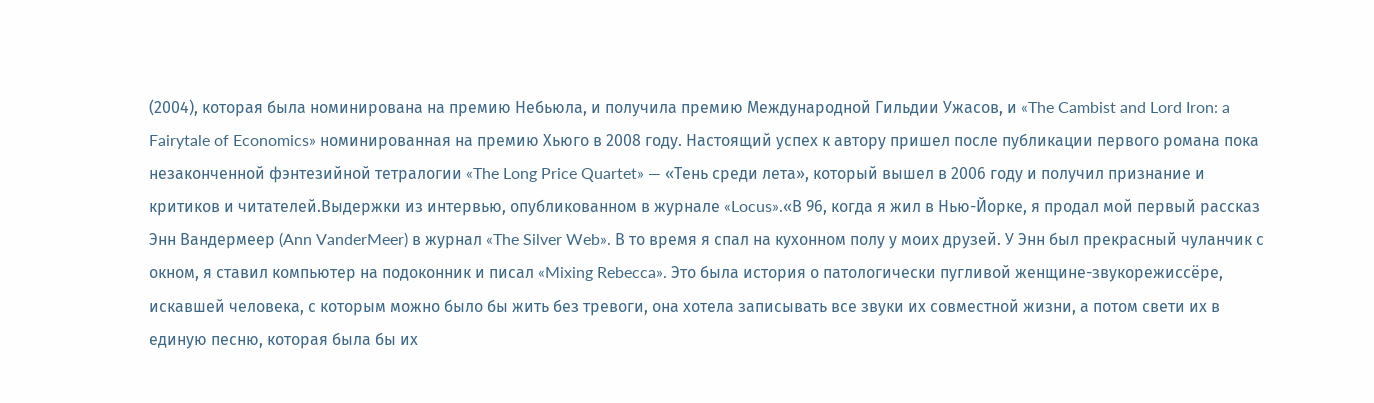(2004), которая была номинирована на премию Небьюла, и получила премию Международной Гильдии Ужасов, и «The Cambist and Lord Iron: a Fairytale of Economics» номинированная на премию Хьюго в 2008 году. Настоящий успех к автору пришел после публикации первого романа пока незаконченной фэнтезийной тетралогии «The Long Price Quartet» — «Тень среди лета», который вышел в 2006 году и получил признание и критиков и читателей.Выдержки из интервью, опубликованном в журнале «Locus».«В 96, когда я жил в Нью-Йорке, я продал мой первый рассказ Энн Вандермеер (Ann VanderMeer) в журнал «The Silver Web». В то время я спал на кухонном полу у моих друзей. У Энн был прекрасный чуланчик с окном, я ставил компьютер на подоконник и писал «Mixing Rebecca». Это была история о патологически пугливой женщине-звукорежиссёре, искавшей человека, с которым можно было бы жить без тревоги, она хотела записывать все звуки их совместной жизни, а потом свети их в единую песню, которая была бы их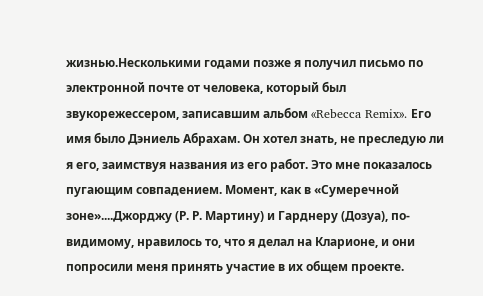жизнью.Несколькими годами позже я получил письмо по электронной почте от человека, который был звукорежессером, записавшим альбом «Rebecca Remix». Его имя было Дэниель Абрахам. Он хотел знать, не преследую ли я его, заимствуя названия из его работ. Это мне показалось пугающим совпадением. Момент, как в «Сумеречной зоне»....Джорджу (Р. Р. Мартину) и Гарднеру (Дозуа), по-видимому, нравилось то, что я делал на Кларионе, и они попросили меня принять участие в их общем проекте.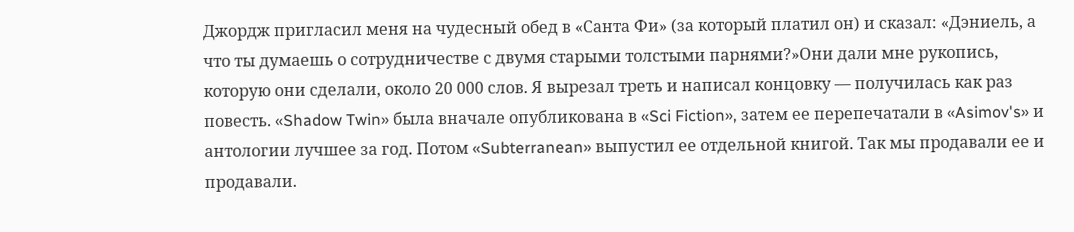Джордж пригласил меня на чудесный обед в «Санта Фи» (за который платил он) и сказал: «Дэниель, а что ты думаешь о сотрудничестве с двумя старыми толстыми парнями?»Они дали мне рукопись, которую они сделали, около 20 000 слов. Я вырезал треть и написал концовку — получилась как раз повесть. «Shadow Twin» была вначале опубликована в «Sci Fiction», затем ее перепечатали в «Asimov's» и антологии лучшее за год. Потом «Subterranean» выпустил ее отдельной книгой. Так мы продавали ее и продавали.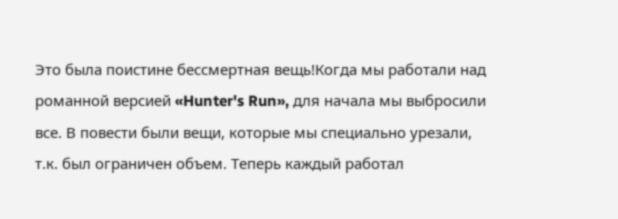Это была поистине бессмертная вещь!Когда мы работали над романной версией «Hunter's Run», для начала мы выбросили все. В повести были вещи, которые мы специально урезали, т.к. был ограничен объем. Теперь каждый работал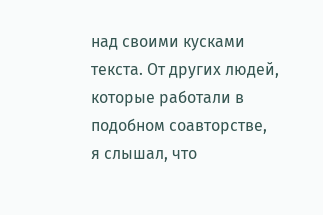над своими кусками текста. От других людей, которые работали в подобном соавторстве, я слышал, что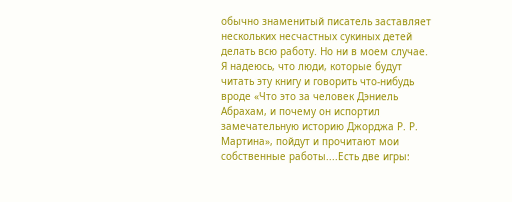обычно знаменитый писатель заставляет нескольких несчастных сукиных детей делать всю работу. Но ни в моем случае. Я надеюсь, что люди, которые будут читать эту книгу и говорить что-нибудь вроде «Что это за человек Дэниель Абрахам, и почему он испортил замечательную историю Джорджа Р. Р. Мартина», пойдут и прочитают мои собственные работы....Есть две игры: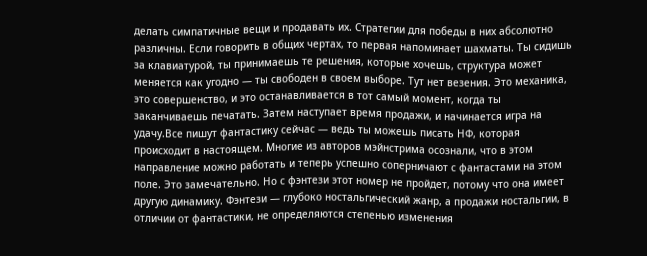делать симпатичные вещи и продавать их. Стратегии для победы в них абсолютно различны. Если говорить в общих чертах, то первая напоминает шахматы. Ты сидишь за клавиатурой, ты принимаешь те решения, которые хочешь, структура может меняется как угодно — ты свободен в своем выборе. Тут нет везения. Это механика, это совершенство, и это останавливается в тот самый момент, когда ты заканчиваешь печатать. Затем наступает время продажи, и начинается игра на удачу.Все пишут фантастику сейчас — ведь ты можешь писать НФ, которая происходит в настоящем. Многие из авторов мэйнстрима осознали, что в этом направление можно работать и теперь успешно соперничают с фантастами на этом поле. Это замечательно. Но с фэнтези этот номер не пройдет, потому что она имеет другую динамику. Фэнтези — глубоко ностальгический жанр, а продажи ностальгии, в отличии от фантастики, не определяются степенью изменения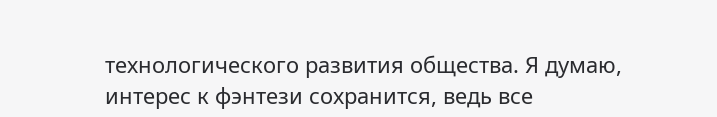технологического развития общества. Я думаю, интерес к фэнтези сохранится, ведь все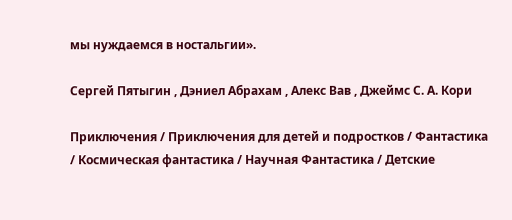мы нуждаемся в ностальгии».

Сергей Пятыгин , Дэниел Абрахам , Алекс Вав , Джеймс С. А. Кори

Приключения / Приключения для детей и подростков / Фантастика / Космическая фантастика / Научная Фантастика / Детские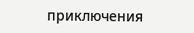приключения